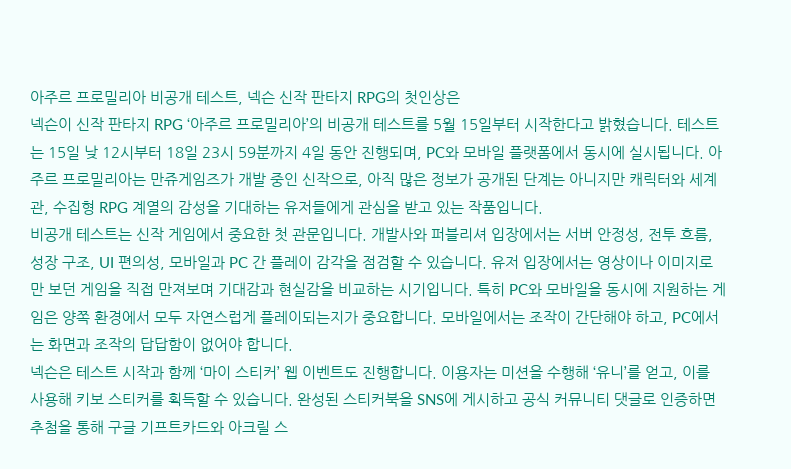아주르 프로밀리아 비공개 테스트, 넥슨 신작 판타지 RPG의 첫인상은
넥슨이 신작 판타지 RPG ‘아주르 프로밀리아’의 비공개 테스트를 5월 15일부터 시작한다고 밝혔습니다. 테스트는 15일 낮 12시부터 18일 23시 59분까지 4일 동안 진행되며, PC와 모바일 플랫폼에서 동시에 실시됩니다. 아주르 프로밀리아는 만쥬게임즈가 개발 중인 신작으로, 아직 많은 정보가 공개된 단계는 아니지만 캐릭터와 세계관, 수집형 RPG 계열의 감성을 기대하는 유저들에게 관심을 받고 있는 작품입니다.
비공개 테스트는 신작 게임에서 중요한 첫 관문입니다. 개발사와 퍼블리셔 입장에서는 서버 안정성, 전투 흐름, 성장 구조, UI 편의성, 모바일과 PC 간 플레이 감각을 점검할 수 있습니다. 유저 입장에서는 영상이나 이미지로만 보던 게임을 직접 만져보며 기대감과 현실감을 비교하는 시기입니다. 특히 PC와 모바일을 동시에 지원하는 게임은 양쪽 환경에서 모두 자연스럽게 플레이되는지가 중요합니다. 모바일에서는 조작이 간단해야 하고, PC에서는 화면과 조작의 답답함이 없어야 합니다.
넥슨은 테스트 시작과 함께 ‘마이 스티커’ 웹 이벤트도 진행합니다. 이용자는 미션을 수행해 ‘유니’를 얻고, 이를 사용해 키보 스티커를 획득할 수 있습니다. 완성된 스티커북을 SNS에 게시하고 공식 커뮤니티 댓글로 인증하면 추첨을 통해 구글 기프트카드와 아크릴 스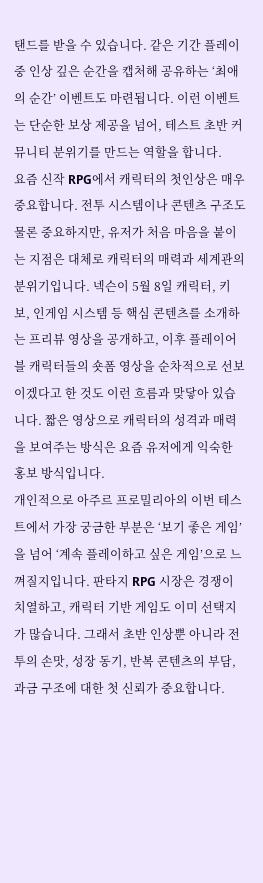탠드를 받을 수 있습니다. 같은 기간 플레이 중 인상 깊은 순간을 캡처해 공유하는 ‘최애의 순간’ 이벤트도 마련됩니다. 이런 이벤트는 단순한 보상 제공을 넘어, 테스트 초반 커뮤니티 분위기를 만드는 역할을 합니다.
요즘 신작 RPG에서 캐릭터의 첫인상은 매우 중요합니다. 전투 시스템이나 콘텐츠 구조도 물론 중요하지만, 유저가 처음 마음을 붙이는 지점은 대체로 캐릭터의 매력과 세계관의 분위기입니다. 넥슨이 5월 8일 캐릭터, 키보, 인게임 시스템 등 핵심 콘텐츠를 소개하는 프리뷰 영상을 공개하고, 이후 플레이어블 캐릭터들의 숏폼 영상을 순차적으로 선보이겠다고 한 것도 이런 흐름과 맞닿아 있습니다. 짧은 영상으로 캐릭터의 성격과 매력을 보여주는 방식은 요즘 유저에게 익숙한 홍보 방식입니다.
개인적으로 아주르 프로밀리아의 이번 테스트에서 가장 궁금한 부분은 ‘보기 좋은 게임’을 넘어 ‘계속 플레이하고 싶은 게임’으로 느껴질지입니다. 판타지 RPG 시장은 경쟁이 치열하고, 캐릭터 기반 게임도 이미 선택지가 많습니다. 그래서 초반 인상뿐 아니라 전투의 손맛, 성장 동기, 반복 콘텐츠의 부담, 과금 구조에 대한 첫 신뢰가 중요합니다.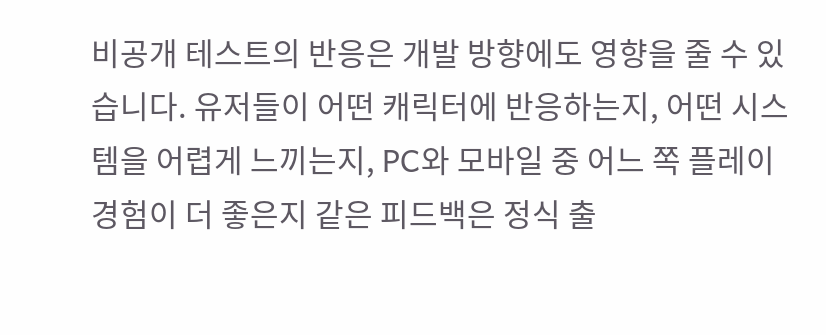비공개 테스트의 반응은 개발 방향에도 영향을 줄 수 있습니다. 유저들이 어떤 캐릭터에 반응하는지, 어떤 시스템을 어렵게 느끼는지, PC와 모바일 중 어느 쪽 플레이 경험이 더 좋은지 같은 피드백은 정식 출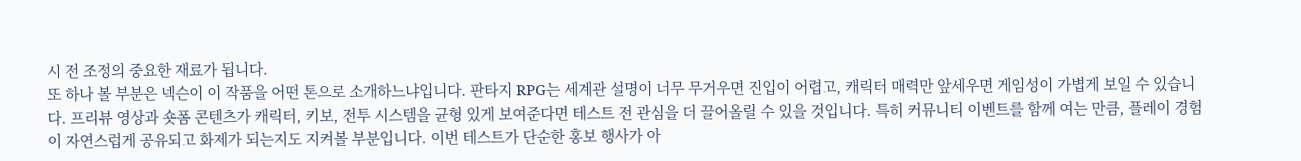시 전 조정의 중요한 재료가 됩니다.
또 하나 볼 부분은 넥슨이 이 작품을 어떤 톤으로 소개하느냐입니다. 판타지 RPG는 세계관 설명이 너무 무거우면 진입이 어렵고, 캐릭터 매력만 앞세우면 게임성이 가볍게 보일 수 있습니다. 프리뷰 영상과 숏폼 콘텐츠가 캐릭터, 키보, 전투 시스템을 균형 있게 보여준다면 테스트 전 관심을 더 끌어올릴 수 있을 것입니다. 특히 커뮤니티 이벤트를 함께 여는 만큼, 플레이 경험이 자연스럽게 공유되고 화제가 되는지도 지켜볼 부분입니다. 이번 테스트가 단순한 홍보 행사가 아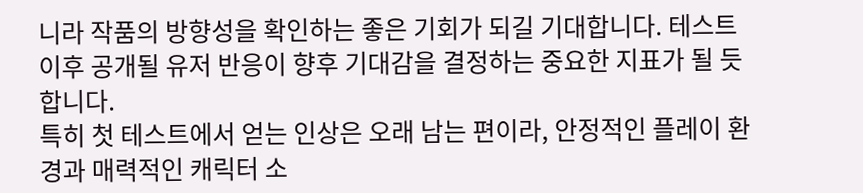니라 작품의 방향성을 확인하는 좋은 기회가 되길 기대합니다. 테스트 이후 공개될 유저 반응이 향후 기대감을 결정하는 중요한 지표가 될 듯합니다.
특히 첫 테스트에서 얻는 인상은 오래 남는 편이라, 안정적인 플레이 환경과 매력적인 캐릭터 소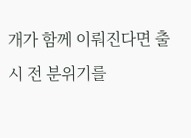개가 함께 이뤄진다면 출시 전 분위기를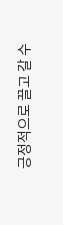긍정적으로 끌고 갈 수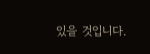있을 것입니다.